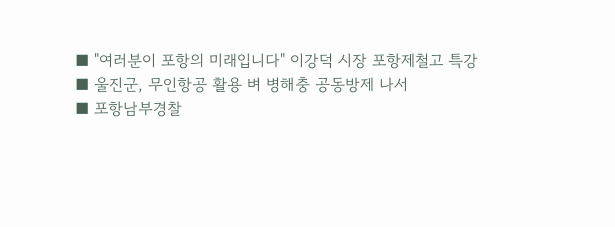■ "여러분이 포항의 미래입니다" 이강덕 시장 포항제철고 특강
■ 울진군, 무인항공 활용 벼 병해충 공동방제 나서
■ 포항남부경찰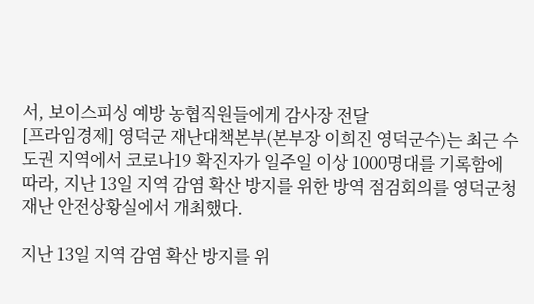서, 보이스피싱 예방 농협직원들에게 감사장 전달
[프라임경제] 영덕군 재난대책본부(본부장 이희진 영덕군수)는 최근 수도권 지역에서 코로나19 확진자가 일주일 이상 1000명대를 기록함에 따라, 지난 13일 지역 감염 확산 방지를 위한 방역 점검회의를 영덕군청 재난 안전상황실에서 개최했다.

지난 13일 지역 감염 확산 방지를 위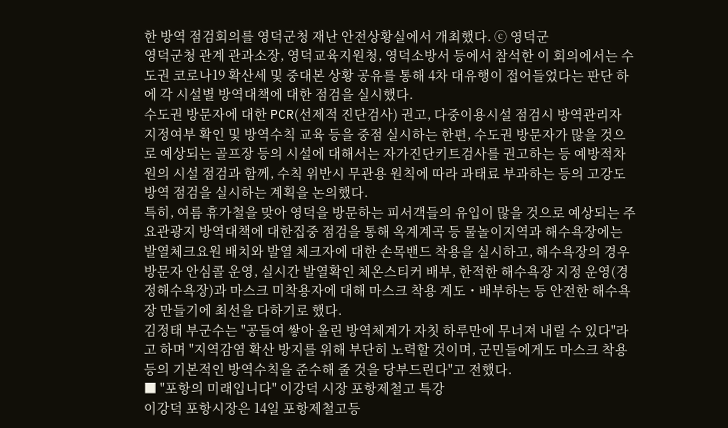한 방역 점검회의를 영덕군청 재난 안전상황실에서 개최했다. ⓒ 영덕군
영덕군청 관계 관과소장, 영덕교육지원청, 영덕소방서 등에서 참석한 이 회의에서는 수도권 코로나19 확산세 및 중대본 상황 공유를 통해 4차 대유행이 접어들었다는 판단 하에 각 시설별 방역대책에 대한 점검을 실시했다.
수도권 방문자에 대한 PCR(선제적 진단검사) 권고, 다중이용시설 점검시 방역관리자 지정여부 확인 및 방역수칙 교육 등을 중점 실시하는 한편, 수도권 방문자가 많을 것으로 예상되는 골프장 등의 시설에 대해서는 자가진단키트검사를 권고하는 등 예방적차원의 시설 점검과 함께, 수칙 위반시 무관용 원칙에 따라 과태료 부과하는 등의 고강도 방역 점검을 실시하는 계획을 논의했다.
특히, 여름 휴가철을 맞아 영덕을 방문하는 피서객들의 유입이 많을 것으로 예상되는 주요관광지 방역대책에 대한집중 점검을 통해 옥계계곡 등 물놀이지역과 해수욕장에는 발열체크요원 배치와 발열 체크자에 대한 손목밴드 착용을 실시하고, 해수욕장의 경우 방문자 안심콜 운영, 실시간 발열확인 체온스티커 배부, 한적한 해수욕장 지정 운영(경정해수욕장)과 마스크 미착용자에 대해 마스크 착용 계도・배부하는 등 안전한 해수욕장 만들기에 최선을 다하기로 했다.
김정태 부군수는 "공들여 쌓아 올린 방역체계가 자칫 하루만에 무너져 내릴 수 있다"라고 하며 "지역감염 확산 방지를 위해 부단히 노력할 것이며, 군민들에게도 마스크 착용 등의 기본적인 방역수칙을 준수해 줄 것을 당부드린다"고 전했다.
■ "포항의 미래입니다" 이강덕 시장 포항제철고 특강
이강덕 포항시장은 14일 포항제철고등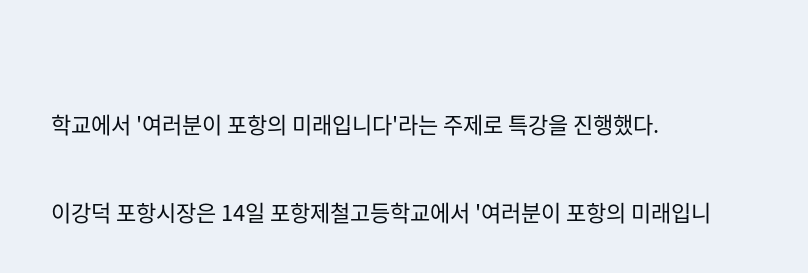학교에서 '여러분이 포항의 미래입니다'라는 주제로 특강을 진행했다.

이강덕 포항시장은 14일 포항제철고등학교에서 '여러분이 포항의 미래입니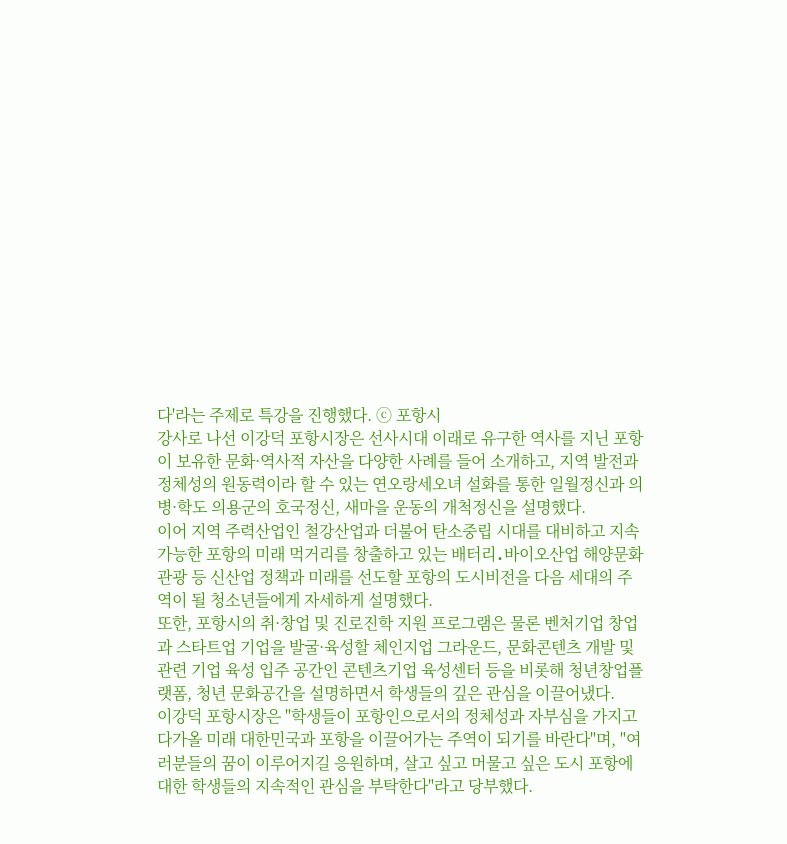다'라는 주제로 특강을 진행했다. ⓒ 포항시
강사로 나선 이강덕 포항시장은 선사시대 이래로 유구한 역사를 지닌 포항이 보유한 문화·역사적 자산을 다양한 사례를 들어 소개하고, 지역 발전과 정체성의 원동력이라 할 수 있는 연오랑세오녀 설화를 통한 일월정신과 의병·학도 의용군의 호국정신, 새마을 운동의 개척정신을 설명했다.
이어 지역 주력산업인 철강산업과 더불어 탄소중립 시대를 대비하고 지속가능한 포항의 미래 먹거리를 창출하고 있는 배터리․바이오산업 해양문화관광 등 신산업 정책과 미래를 선도할 포항의 도시비전을 다음 세대의 주역이 될 청소년들에게 자세하게 설명했다.
또한, 포항시의 취·창업 및 진로진학 지원 프로그램은 물론 벤처기업 창업과 스타트업 기업을 발굴·육성할 체인지업 그라운드, 문화콘텐츠 개발 및 관련 기업 육성 입주 공간인 콘텐츠기업 육성센터 등을 비롯해 청년창업플랫폼, 청년 문화공간을 설명하면서 학생들의 깊은 관심을 이끌어냈다.
이강덕 포항시장은 "학생들이 포항인으로서의 정체성과 자부심을 가지고 다가올 미래 대한민국과 포항을 이끌어가는 주역이 되기를 바란다"며, "여러분들의 꿈이 이루어지길 응원하며, 살고 싶고 머물고 싶은 도시 포항에 대한 학생들의 지속적인 관심을 부탁한다"라고 당부했다.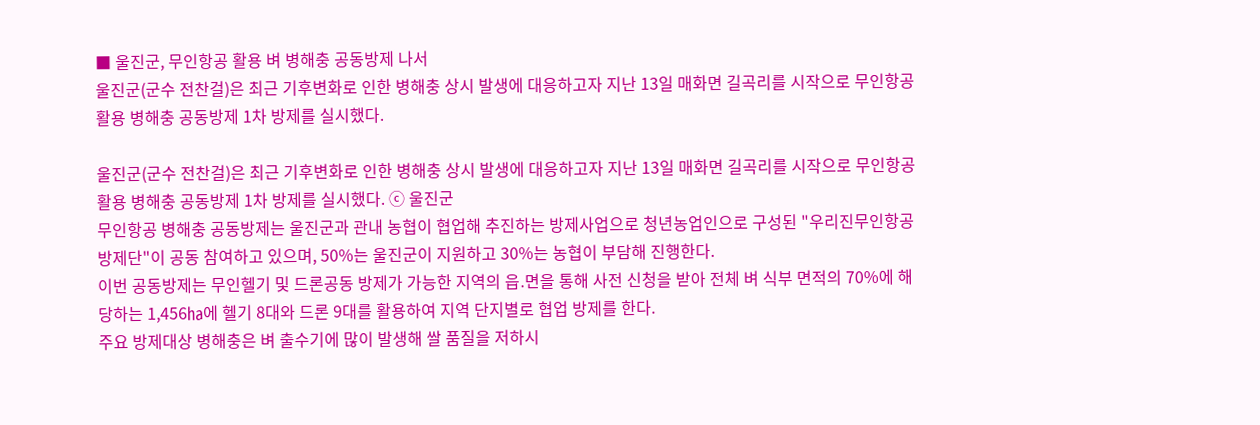■ 울진군, 무인항공 활용 벼 병해충 공동방제 나서
울진군(군수 전찬걸)은 최근 기후변화로 인한 병해충 상시 발생에 대응하고자 지난 13일 매화면 길곡리를 시작으로 무인항공 활용 병해충 공동방제 1차 방제를 실시했다.

울진군(군수 전찬걸)은 최근 기후변화로 인한 병해충 상시 발생에 대응하고자 지난 13일 매화면 길곡리를 시작으로 무인항공 활용 병해충 공동방제 1차 방제를 실시했다. ⓒ 울진군
무인항공 병해충 공동방제는 울진군과 관내 농협이 협업해 추진하는 방제사업으로 청년농업인으로 구성된 "우리진무인항공방제단"이 공동 참여하고 있으며, 50%는 울진군이 지원하고 30%는 농협이 부담해 진행한다.
이번 공동방제는 무인헬기 및 드론공동 방제가 가능한 지역의 읍․면을 통해 사전 신청을 받아 전체 벼 식부 면적의 70%에 해당하는 1,456㏊에 헬기 8대와 드론 9대를 활용하여 지역 단지별로 협업 방제를 한다.
주요 방제대상 병해충은 벼 출수기에 많이 발생해 쌀 품질을 저하시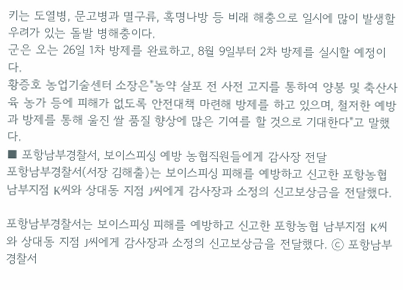키는 도열병, 문고병과 멸구류, 혹명나방 등 비래 해충으로 일시에 많이 발생할 우려가 있는 돌발 병해충이다.
군은 오는 26일 1차 방제를 완료하고, 8월 9일부터 2차 방제를 실시할 예정이다.
황증호 농업기술센터 소장은"농약 살포 전 사전 고지를 통하여 양봉 및 축산사육 농가 등에 피해가 없도록 안전대책 마련해 방제를 하고 있으며, 철저한 예방과 방제를 통해 울진 쌀 품질 향상에 많은 기여를 할 것으로 기대한다"고 말했다.
■ 포항남부경찰서, 보이스피싱 예방 농협직원들에게 감사장 전달
포항남부경찰서(서장 김해출)는 보이스피싱 피해를 예방하고 신고한 포항농협 남부지점 K씨와 상대동 지점 J씨에게 감사장과 소정의 신고보상금을 전달했다.

포항남부경찰서는 보이스피싱 피해를 예방하고 신고한 포항농협 남부지점 K씨와 상대동 지점 J씨에게 감사장과 소정의 신고보상금을 전달했다. ⓒ 포항남부경찰서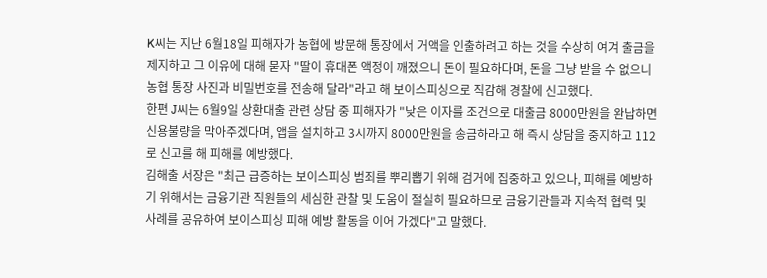K씨는 지난 6월18일 피해자가 농협에 방문해 통장에서 거액을 인출하려고 하는 것을 수상히 여겨 출금을 제지하고 그 이유에 대해 묻자 "딸이 휴대폰 액정이 깨졌으니 돈이 필요하다며, 돈을 그냥 받을 수 없으니 농협 통장 사진과 비밀번호를 전송해 달라"라고 해 보이스피싱으로 직감해 경찰에 신고했다.
한편 J씨는 6월9일 상환대출 관련 상담 중 피해자가 "낮은 이자를 조건으로 대출금 8000만원을 완납하면 신용불량을 막아주겠다며, 앱을 설치하고 3시까지 8000만원을 송금하라고 해 즉시 상담을 중지하고 112로 신고를 해 피해를 예방했다.
김해출 서장은 "최근 급증하는 보이스피싱 범죄를 뿌리뽑기 위해 검거에 집중하고 있으나, 피해를 예방하기 위해서는 금융기관 직원들의 세심한 관찰 및 도움이 절실히 필요하므로 금융기관들과 지속적 협력 및 사례를 공유하여 보이스피싱 피해 예방 활동을 이어 가겠다"고 말했다.